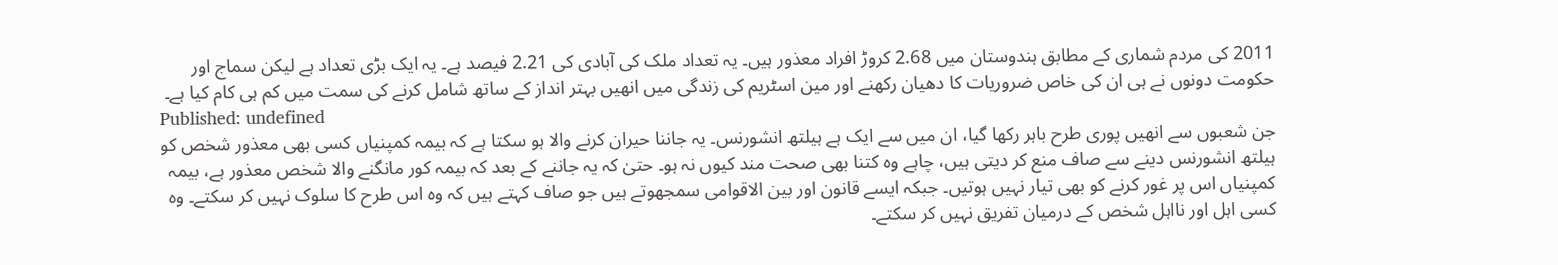2011 کی مردم شماری کے مطابق ہندوستان میں 2.68 کروڑ افراد معذور ہیں۔ یہ تعداد ملک کی آبادی کی 2.21 فیصد ہے۔ یہ ایک بڑی تعداد ہے لیکن سماج اور حکومت دونوں نے ہی ان کی خاص ضروریات کا دھیان رکھنے اور مین اسٹریم کی زندگی میں انھیں بہتر انداز کے ساتھ شامل کرنے کی سمت میں کم ہی کام کیا ہے۔
Published: undefined
جن شعبوں سے انھیں پوری طرح باہر رکھا گیا، ان میں سے ایک ہے ہیلتھ انشورنس۔ یہ جاننا حیران کرنے والا ہو سکتا ہے کہ بیمہ کمپنیاں کسی بھی معذور شخص کو ہیلتھ انشورنس دینے سے صاف منع کر دیتی ہیں، چاہے وہ کتنا بھی صحت مند کیوں نہ ہو۔ حتیٰ کہ یہ جاننے کے بعد کہ بیمہ کور مانگنے والا شخص معذور ہے، بیمہ کمپنیاں اس پر غور کرنے کو بھی تیار نہیں ہوتیں۔ جبکہ ایسے قانون اور بین الاقوامی سمجھوتے ہیں جو صاف کہتے ہیں کہ وہ اس طرح کا سلوک نہیں کر سکتے۔ وہ کسی اہل اور نااہل شخص کے درمیان تفریق نہیں کر سکتے۔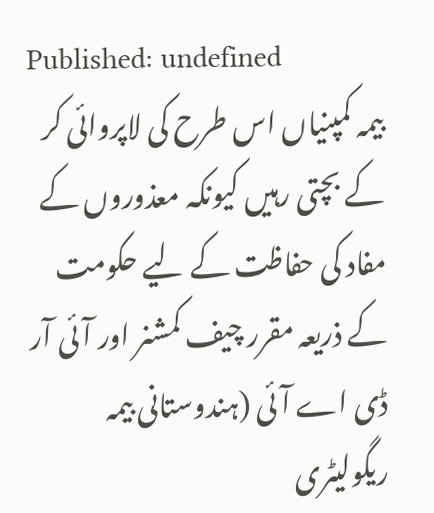Published: undefined
بیمہ کمپنیاں اس طرح کی لاپروائی کر کے بچتی رہیں کیونکہ معذوروں کے مفاد کی حفاظت کے لیے حکومت کے ذریعہ مقرر چیف کمشنر اور آئی آر ڈی اے آئی (ہندوستانی بیمہ ریگولیٹری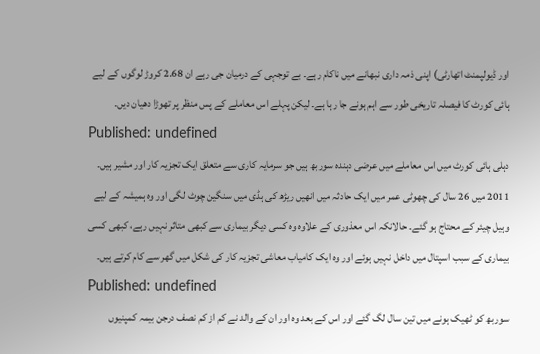اور ڈیولپمنٹ اتھارٹی) اپنی ذمہ داری نبھانے میں ناکام رہے۔ بے توجہی کے درمیان جی رہے ان 2.68 کروڑ لوگوں کے لیے ہائی کورٹ کا فیصلہ تاریخی طور سے اہم ہونے جا رہا ہے۔ لیکن پہلے اس معاملے کے پس منظر پر تھوڑا دھیان دیں۔
Published: undefined
دہلی ہائی کورٹ میں اس معاملے میں عرضی دہندہ سوربھ ہیں جو سرمایہ کاری سے متعلق ایک تجزیہ کار اور مشیر ہیں۔ 2011 میں 26 سال کی چھوٹی عمر میں ایک حادثہ میں انھیں ریڑھ کی ہڈی میں سنگین چوٹ لگی اور وہ ہمیشہ کے لیے وہیل چیئر کے محتاج ہو گئے۔ حالانکہ اس معذوری کے علاوہ وہ کسی دیگر بیماری سے کبھی متاثر نہیں رہے، کبھی کسی بیماری کے سبب اسپتال میں داخل نہیں ہوئے اور وہ ایک کامیاب معاشی تجزیہ کار کی شکل میں گھر سے کام کرتے ہیں۔
Published: undefined
سوربھ کو ٹھیک ہونے میں تین سال لگ گئے اور اس کے بعد وہ اور ان کے والد نے کم از کم نصف درجن بیمہ کمپنیوں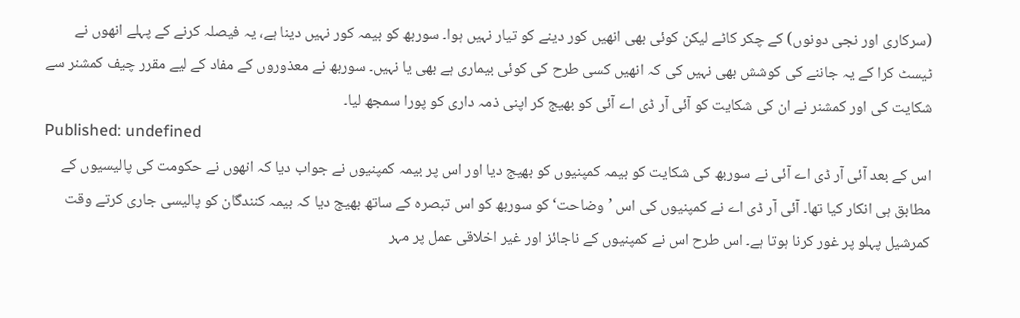(سرکاری اور نجی دونوں) کے چکر کاٹے لیکن کوئی بھی انھیں کور دینے کو تیار نہیں ہوا۔ سوربھ کو بیمہ کور نہیں دینا ہے، یہ فیصلہ کرنے کے پہلے انھوں نے ٹیسٹ کرا کے یہ جاننے کی کوشش بھی نہیں کی کہ انھیں کسی طرح کی کوئی بیماری ہے بھی یا نہیں۔ سوربھ نے معذوروں کے مفاد کے لیے مقرر چیف کمشنر سے شکایت کی اور کمشنر نے ان کی شکایت کو آئی آر ڈی اے آئی کو بھیج کر اپنی ذمہ داری کو پورا سمجھ لیا۔
Published: undefined
اس کے بعد آئی آر ڈی اے آئی نے سوربھ کی شکایت کو بیمہ کمپنیوں کو بھیج دیا اور اس پر بیمہ کمپنیوں نے جواب دیا کہ انھوں نے حکومت کی پالیسیوں کے مطابق ہی انکار کیا تھا۔ آئی آر ڈی اے نے کمپنیوں کی اس ’وضاحت‘ کو سوربھ کو اس تبصرہ کے ساتھ بھیج دیا کہ بیمہ کنندگان کو پالیسی جاری کرتے وقت کمرشیل پہلو پر غور کرنا ہوتا ہے۔ اس طرح اس نے کمپنیوں کے ناجائز اور غیر اخلاقی عمل پر مہر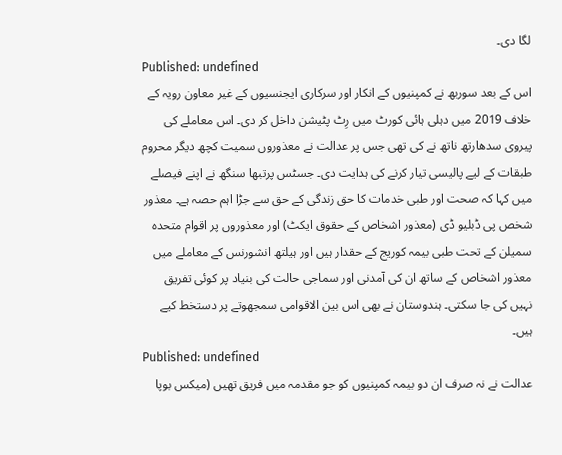لگا دی۔
Published: undefined
اس کے بعد سوربھ نے کمپنیوں کے انکار اور سرکاری ایجنسیوں کے غیر معاون رویہ کے خلاف 2019 میں دہلی ہائی کورٹ میں رِٹ پٹیشن داخل کر دی۔ اس معاملے کی پیروی سدھارتھ ناتھ نے کی تھی جس پر عدالت نے معذوروں سمیت کچھ دیگر محروم طبقات کے لیے پالیسی تیار کرنے کی ہدایت دی۔ جسٹس پرتبھا سنگھ نے اپنے فیصلے میں کہا کہ صحت اور طبی خدمات کا حق زندگی کے حق سے جڑا اہم حصہ ہے۔ معذور شخص پی ڈبلیو ڈی (معذور اشخاص کے حقوق ایکٹ) اور معذوروں پر اقوام متحدہ سمیلن کے تحت طبی بیمہ کوریج کے حقدار ہیں اور ہیلتھ انشورنس کے معاملے میں معذور اشخاص کے ساتھ ان کی آمدنی اور سماجی حالت کی بنیاد پر کوئی تفریق نہیں کی جا سکتی۔ ہندوستان نے بھی اس بین الاقوامی سمجھوتے پر دستخط کیے ہیں۔
Published: undefined
عدالت نے نہ صرف ان دو بیمہ کمپنیوں کو جو مقدمہ میں فریق تھیں (میکس بوپا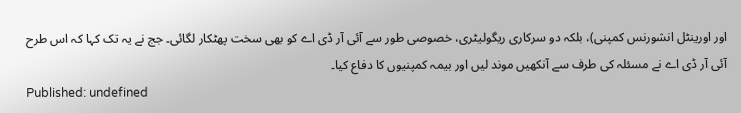اور اورینٹل انشورنس کمپنی)، بلکہ دو سرکاری ریگولیٹری، خصوصی طور سے آئی آر ڈی اے کو بھی سخت پھٹکار لگائی۔ جج نے یہ تک کہا کہ اس طرح آئی آر ڈی اے نے مسئلہ کی طرف سے آنکھیں موند لیں اور بیمہ کمپنیوں کا دفاع کیا۔
Published: undefined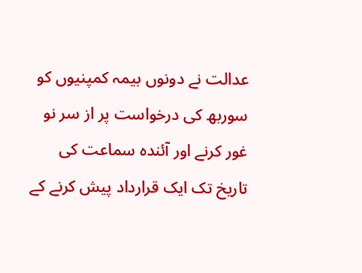عدالت نے دونوں بیمہ کمپنیوں کو سوربھ کی درخواست پر از سر نو غور کرنے اور آئندہ سماعت کی تاریخ تک ایک قرارداد پیش کرنے کے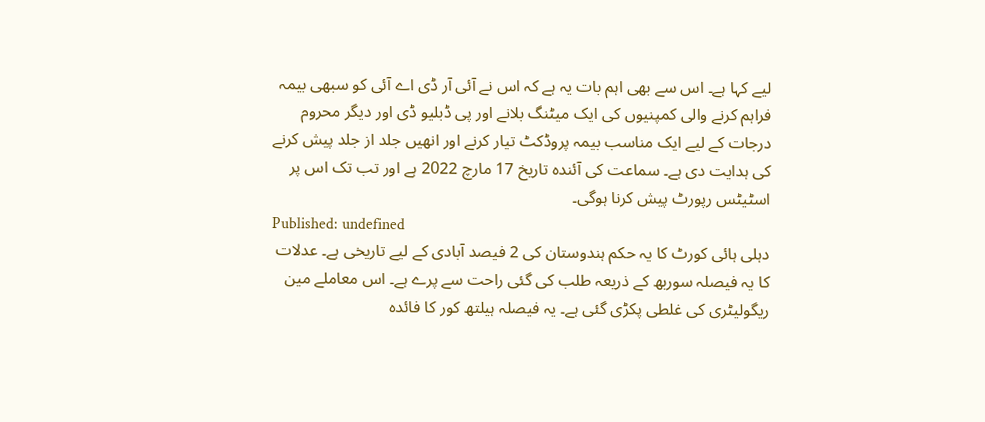لیے کہا ہے۔ اس سے بھی اہم بات یہ ہے کہ اس نے آئی آر ڈی اے آئی کو سبھی بیمہ فراہم کرنے والی کمپنیوں کی ایک میٹنگ بلانے اور پی ڈبلیو ڈی اور دیگر محروم درجات کے لیے ایک مناسب بیمہ پروڈکٹ تیار کرنے اور انھیں جلد از جلد پیش کرنے کی ہدایت دی ہے۔ سماعت کی آئندہ تاریخ 17 مارچ 2022 ہے اور تب تک اس پر اسٹیٹس رپورٹ پیش کرنا ہوگی۔
Published: undefined
دہلی ہائی کورٹ کا یہ حکم ہندوستان کی 2 فیصد آبادی کے لیے تاریخی ہے۔ عدلات کا یہ فیصلہ سوربھ کے ذریعہ طلب کی گئی راحت سے پرے ہے۔ اس معاملے مین ریگولیٹری کی غلطی پکڑی گئی ہے۔ یہ فیصلہ ہیلتھ کور کا فائدہ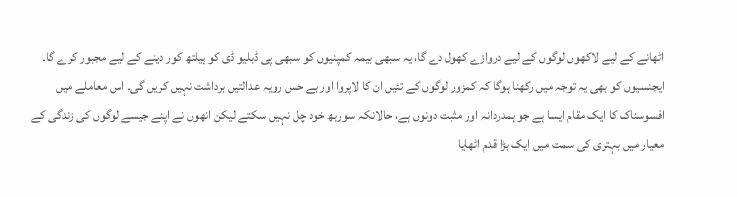اٹھانے کے لیے لاکھوں لوگوں کے لیے دروازے کھول دے گا، یہ سبھی بیمہ کمپنیوں کو سبھی پی ڈبلیو ڈی کو ہیلتھ کور دینے کے لیے مجبور کرے گا۔ ایجنسیوں کو بھی یہ توجہ میں رکھنا ہوگا کہ کمزور لوگوں کے تئیں ان کا لاپروا اور بے حس رویہ عدالتیں برداشت نہیں کریں گی۔ اس معاملے میں افسوسناک کا ایک مقام ایسا ہے جو ہمدردانہ اور مثبت دونوں ہے، حالانکہ سوربھ خود چل نہیں سکتے لیکن انھوں نے اپنے جیسے لوگوں کی زندگی کے معیار میں بہتری کی سمت میں ایک بڑا قدم اٹھایا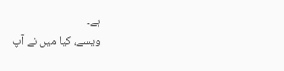ہے۔
ویسے، کیا میں نے آپ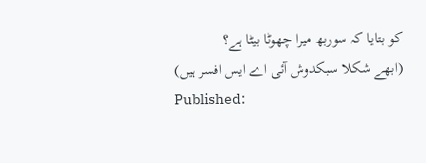کو بتایا کہ سوربھ میرا چھوٹا بیٹا ہے؟
(ابھے شکلا سبکدوش آئی اے ایس افسر ہیں)
Published: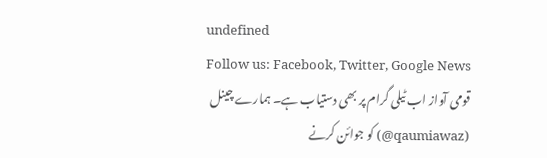undefined
Follow us: Facebook, Twitter, Google News
قومی آواز اب ٹیلی گرام پر بھی دستیاب ہے۔ ہمارے چینل (qaumiawaz@) کو جوائن کرنے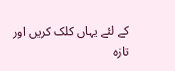کے لئے یہاں کلک کریں اور تازہ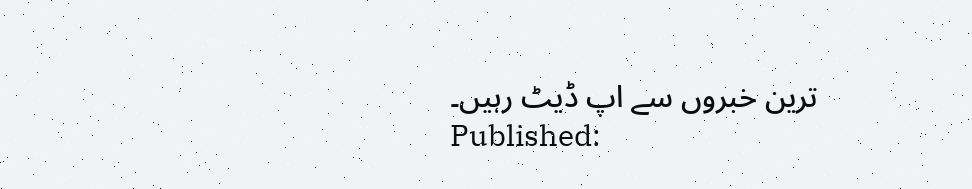ترین خبروں سے اپ ڈیٹ رہیں۔
Published: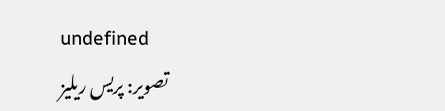undefined
تصویر: پریس ریلیز